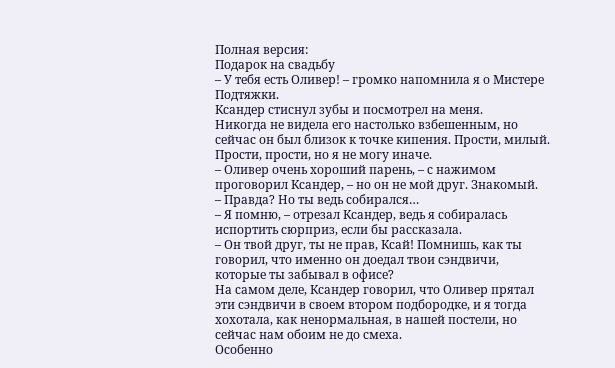Полная версия:
Подарок на свадьбу
– У тебя есть Оливер! – громко напомнила я о Мистере Подтяжки.
Ксандер стиснул зубы и посмотрел на меня.
Никогда не видела его настолько взбешенным, но сейчас он был близок к точке кипения. Прости, милый. Прости, прости, но я не могу иначе.
– Оливер очень хороший парень, – с нажимом проговорил Ксандер, – но он не мой друг. Знакомый.
– Правда? Но ты ведь собирался…
– Я помню, – отрезал Ксандер, ведь я собиралась испортить сюрприз, если бы рассказала.
– Он твой друг, ты не прав, Ксай! Помнишь, как ты говорил, что именно он доедал твои сэндвичи, которые ты забывал в офисе?
На самом деле, Ксандер говорил, что Оливер прятал эти сэндвичи в своем втором подбородке, и я тогда хохотала, как ненормальная, в нашей постели, но сейчас нам обоим не до смеха.
Особенно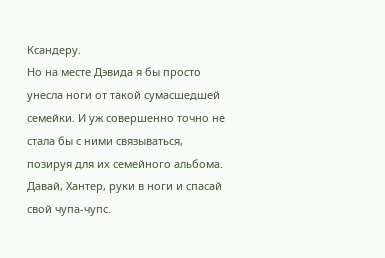Ксандеру.
Но на месте Дэвида я бы просто унесла ноги от такой сумасшедшей семейки. И уж совершенно точно не стала бы с ними связываться, позируя для их семейного альбома.
Давай, Хантер, руки в ноги и спасай свой чупа-чупс.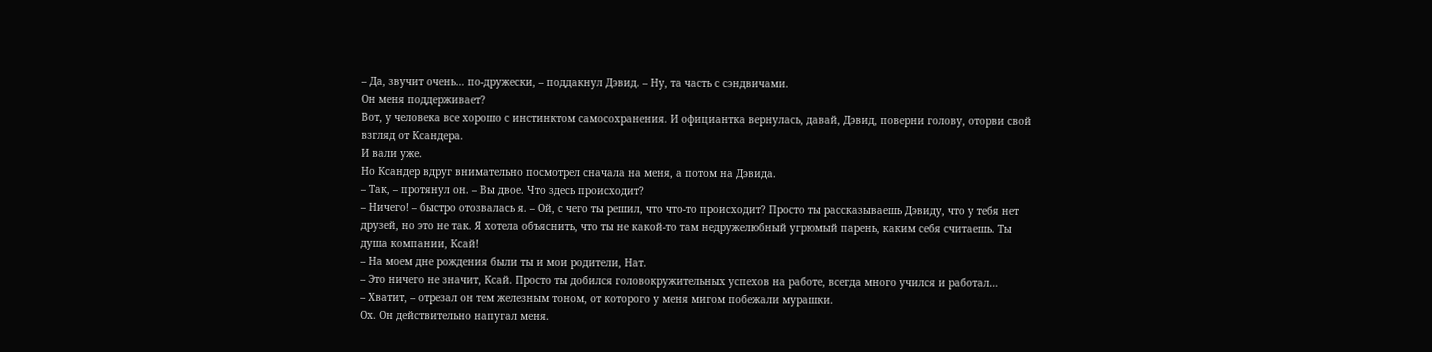– Да, звучит очень… по-дружески, – поддакнул Дэвид. – Ну, та часть с сэндвичами.
Он меня поддерживает?
Вот, у человека все хорошо с инстинктом самосохранения. И официантка вернулась, давай, Дэвид, поверни голову, оторви свой взгляд от Ксандера.
И вали уже.
Но Ксандер вдруг внимательно посмотрел сначала на меня, а потом на Дэвида.
– Так, – протянул он. – Вы двое. Что здесь происходит?
– Ничего! – быстро отозвалась я. – Ой, с чего ты решил, что что-то происходит? Просто ты рассказываешь Дэвиду, что у тебя нет друзей, но это не так. Я хотела объяснить, что ты не какой-то там недружелюбный угрюмый парень, каким себя считаешь. Ты душа компании, Ксай!
– На моем дне рождения были ты и мои родители, Нат.
– Это ничего не значит, Ксай. Просто ты добился головокружительных успехов на работе, всегда много учился и работал…
– Хватит, – отрезал он тем железным тоном, от которого у меня мигом побежали мурашки.
Ох. Он действительно напугал меня.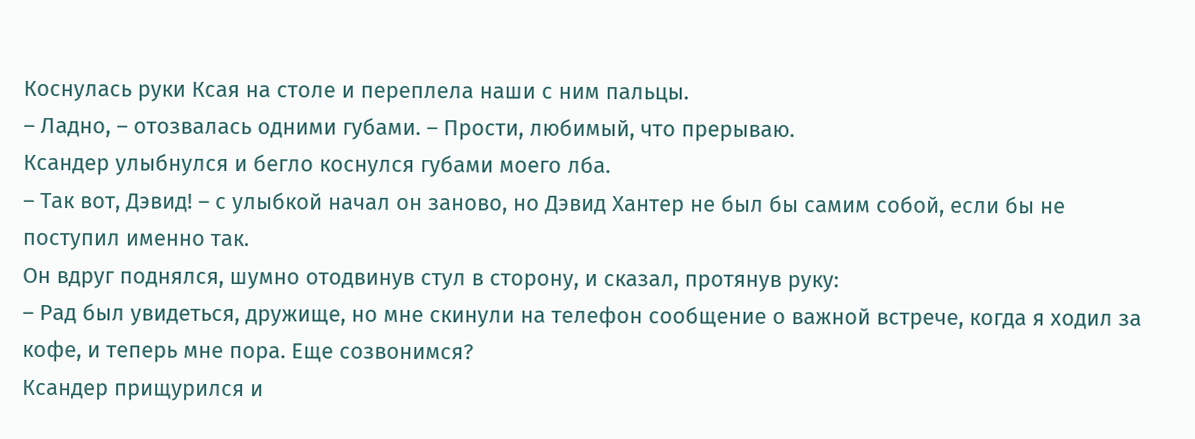Коснулась руки Ксая на столе и переплела наши с ним пальцы.
– Ладно, – отозвалась одними губами. – Прости, любимый, что прерываю.
Ксандер улыбнулся и бегло коснулся губами моего лба.
– Так вот, Дэвид! – с улыбкой начал он заново, но Дэвид Хантер не был бы самим собой, если бы не поступил именно так.
Он вдруг поднялся, шумно отодвинув стул в сторону, и сказал, протянув руку:
– Рад был увидеться, дружище, но мне скинули на телефон сообщение о важной встрече, когда я ходил за кофе, и теперь мне пора. Еще созвонимся?
Ксандер прищурился и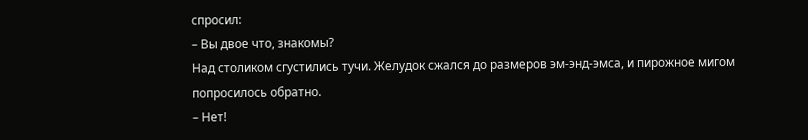спросил:
– Вы двое что, знакомы?
Над столиком сгустились тучи. Желудок сжался до размеров эм-энд-эмса, и пирожное мигом попросилось обратно.
– Нет!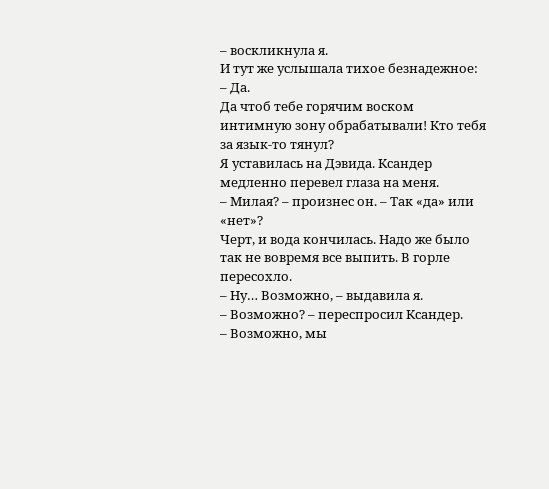– воскликнула я.
И тут же услышала тихое безнадежное:
– Да.
Да чтоб тебе горячим воском интимную зону обрабатывали! Кто тебя за язык-то тянул?
Я уставилась на Дэвида. Ксандер медленно перевел глаза на меня.
– Милая? – произнес он. – Так «да» или «нет»?
Черт, и вода кончилась. Надо же было так не вовремя все выпить. В горле пересохло.
– Ну… Возможно, – выдавила я.
– Возможно? – переспросил Ксандер.
– Возможно, мы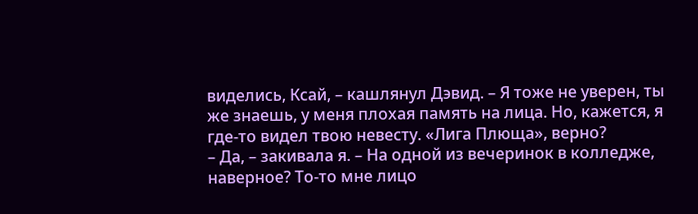виделись, Ксай, – кашлянул Дэвид. – Я тоже не уверен, ты же знаешь, у меня плохая память на лица. Но, кажется, я где-то видел твою невесту. «Лига Плюща», верно?
– Да, – закивала я. – На одной из вечеринок в колледже, наверное? То-то мне лицо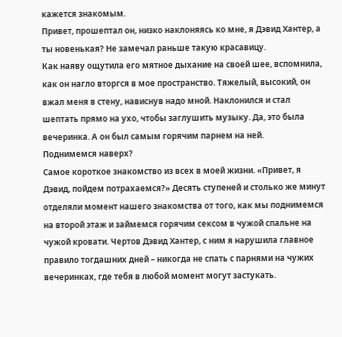кажется знакомым.
Привет, прошептал он, низко наклоняясь ко мне, я Дэвид Хантер, а ты новенькая? Не замечал раньше такую красавицу.
Как наяву ощутила его мятное дыхание на своей шее, вспомнила, как он нагло вторгся в мое пространство. Тяжелый, высокий, он вжал меня в стену, нависнув надо мной. Наклонился и стал шептать прямо на ухо, чтобы заглушить музыку. Да, это была вечеринка. А он был самым горячим парнем на ней.
Поднимемся наверх?
Самое короткое знакомство из всех в моей жизни. «Привет, я Дэвид, пойдем потрахаемся?» Десять ступеней и столько же минут отделяли момент нашего знакомства от того, как мы поднимемся на второй этаж и займемся горячим сексом в чужой спальне на чужой кровати. Чертов Дэвид Хантер, с ним я нарушила главное правило тогдашних дней – никогда не спать с парнями на чужих вечеринках, где тебя в любой момент могут застукать.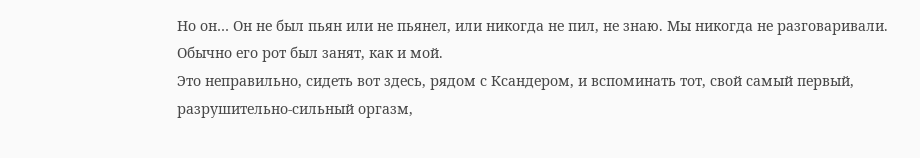Но он… Он не был пьян или не пьянел, или никогда не пил, не знаю. Мы никогда не разговаривали. Обычно его рот был занят, как и мой.
Это неправильно, сидеть вот здесь, рядом с Ксандером, и вспоминать тот, свой самый первый, разрушительно-сильный оргазм,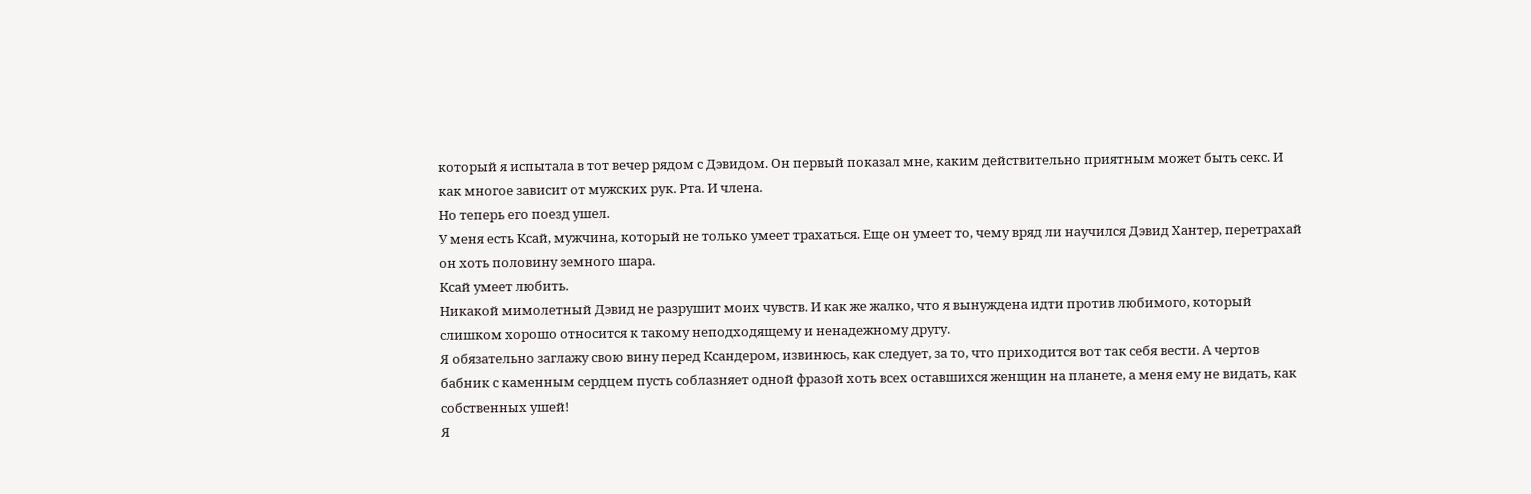который я испытала в тот вечер рядом с Дэвидом. Он первый показал мне, каким действительно приятным может быть секс. И как многое зависит от мужских рук. Рта. И члена.
Но теперь его поезд ушел.
У меня есть Ксай, мужчина, который не только умеет трахаться. Еще он умеет то, чему вряд ли научился Дэвид Хантер, перетрахай он хоть половину земного шара.
Ксай умеет любить.
Никакой мимолетный Дэвид не разрушит моих чувств. И как же жалко, что я вынуждена идти против любимого, который слишком хорошо относится к такому неподходящему и ненадежному другу.
Я обязательно заглажу свою вину перед Ксандером, извинюсь, как следует, за то, что приходится вот так себя вести. А чертов бабник с каменным сердцем пусть соблазняет одной фразой хоть всех оставшихся женщин на планете, а меня ему не видать, как собственных ушей!
Я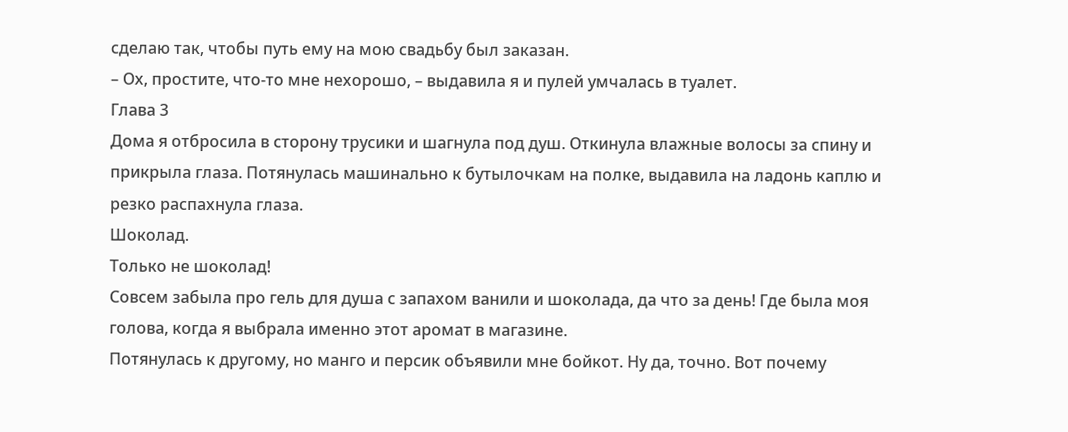сделаю так, чтобы путь ему на мою свадьбу был заказан.
– Ох, простите, что-то мне нехорошо, – выдавила я и пулей умчалась в туалет.
Глава 3
Дома я отбросила в сторону трусики и шагнула под душ. Откинула влажные волосы за спину и прикрыла глаза. Потянулась машинально к бутылочкам на полке, выдавила на ладонь каплю и резко распахнула глаза.
Шоколад.
Только не шоколад!
Совсем забыла про гель для душа с запахом ванили и шоколада, да что за день! Где была моя голова, когда я выбрала именно этот аромат в магазине.
Потянулась к другому, но манго и персик объявили мне бойкот. Ну да, точно. Вот почему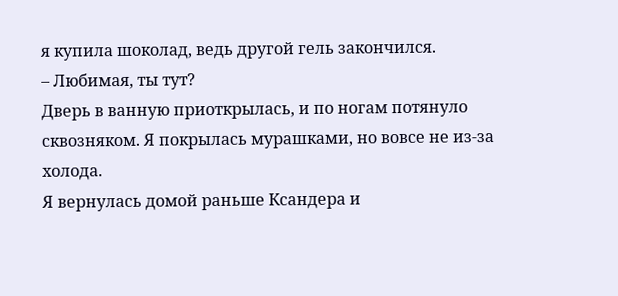я купила шоколад, ведь другой гель закончился.
– Любимая, ты тут?
Дверь в ванную приоткрылась, и по ногам потянуло сквозняком. Я покрылась мурашками, но вовсе не из-за холода.
Я вернулась домой раньше Ксандера и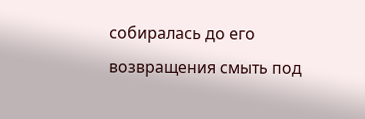собиралась до его возвращения смыть под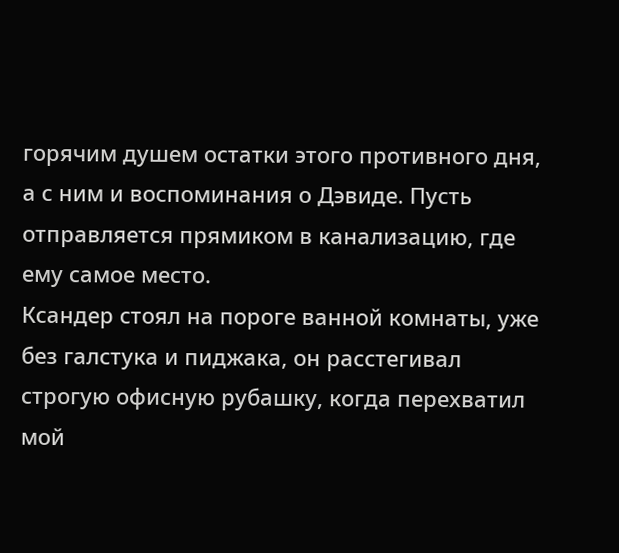горячим душем остатки этого противного дня, а с ним и воспоминания о Дэвиде. Пусть отправляется прямиком в канализацию, где ему самое место.
Ксандер стоял на пороге ванной комнаты, уже без галстука и пиджака, он расстегивал строгую офисную рубашку, когда перехватил мой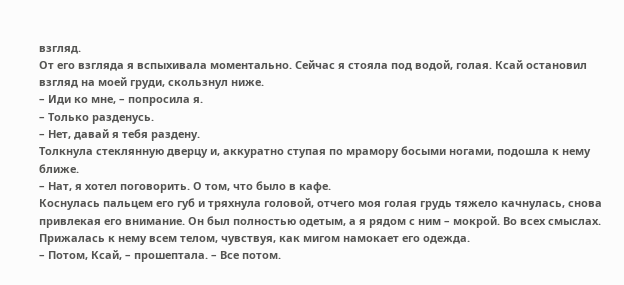взгляд.
От его взгляда я вспыхивала моментально. Сейчас я стояла под водой, голая. Ксай остановил взгляд на моей груди, скользнул ниже.
– Иди ко мне, – попросила я.
– Только разденусь.
– Нет, давай я тебя раздену.
Толкнула стеклянную дверцу и, аккуратно ступая по мрамору босыми ногами, подошла к нему ближе.
– Нат, я хотел поговорить. О том, что было в кафе.
Коснулась пальцем его губ и тряхнула головой, отчего моя голая грудь тяжело качнулась, снова привлекая его внимание. Он был полностью одетым, а я рядом с ним – мокрой. Во всех смыслах.
Прижалась к нему всем телом, чувствуя, как мигом намокает его одежда.
– Потом, Ксай, – прошептала. – Все потом.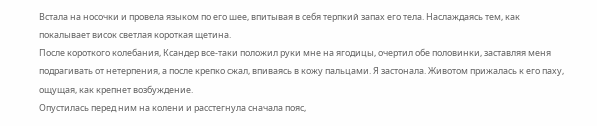Встала на носочки и провела языком по его шее, впитывая в себя терпкий запах его тела. Наслаждаясь тем, как покалывает висок светлая короткая щетина.
После короткого колебания, Ксандер все-таки положил руки мне на ягодицы, очертил обе половинки, заставляя меня подрагивать от нетерпения, а после крепко сжал, впиваясь в кожу пальцами. Я застонала. Животом прижалась к его паху, ощущая, как крепнет возбуждение.
Опустилась перед ним на колени и расстегнула сначала пояс,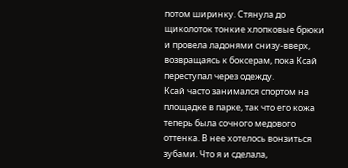потом ширинку. Стянула до щиколоток тонкие хлопковые брюки и провела ладонями снизу-вверх, возвращаясь к боксерам, пока Ксай переступал через одежду.
Ксай часто занимался спортом на площадке в парке, так что его кожа теперь была сочного медового оттенка. В нее хотелось вонзиться зубами. Что я и сделала,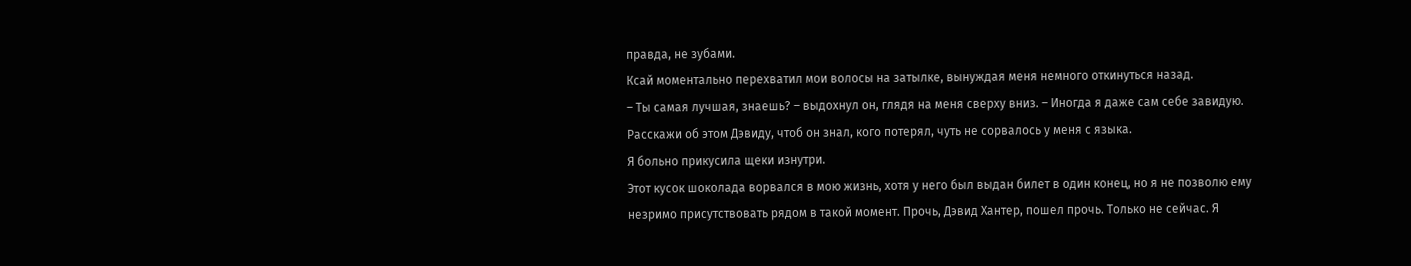правда, не зубами.
Ксай моментально перехватил мои волосы на затылке, вынуждая меня немного откинуться назад.
– Ты самая лучшая, знаешь? – выдохнул он, глядя на меня сверху вниз. – Иногда я даже сам себе завидую.
Расскажи об этом Дэвиду, чтоб он знал, кого потерял, чуть не сорвалось у меня с языка.
Я больно прикусила щеки изнутри.
Этот кусок шоколада ворвался в мою жизнь, хотя у него был выдан билет в один конец, но я не позволю ему незримо присутствовать рядом в такой момент. Прочь, Дэвид Хантер, пошел прочь. Только не сейчас. Я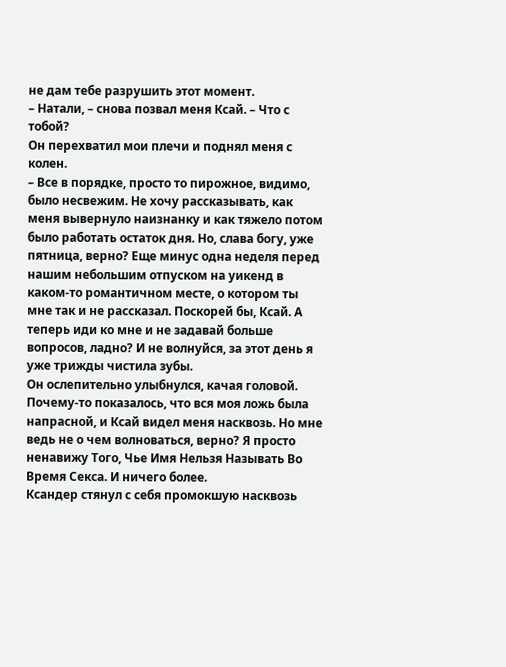не дам тебе разрушить этот момент.
– Натали, – снова позвал меня Ксай. – Что с тобой?
Он перехватил мои плечи и поднял меня с колен.
– Все в порядке, просто то пирожное, видимо, было несвежим. Не хочу рассказывать, как меня вывернуло наизнанку и как тяжело потом было работать остаток дня. Но, слава богу, уже пятница, верно? Еще минус одна неделя перед нашим небольшим отпуском на уикенд в каком-то романтичном месте, о котором ты мне так и не рассказал. Поскорей бы, Ксай. А теперь иди ко мне и не задавай больше вопросов, ладно? И не волнуйся, за этот день я уже трижды чистила зубы.
Он ослепительно улыбнулся, качая головой. Почему-то показалось, что вся моя ложь была напрасной, и Ксай видел меня насквозь. Но мне ведь не о чем волноваться, верно? Я просто ненавижу Того, Чье Имя Нельзя Называть Во Время Секса. И ничего более.
Ксандер стянул с себя промокшую насквозь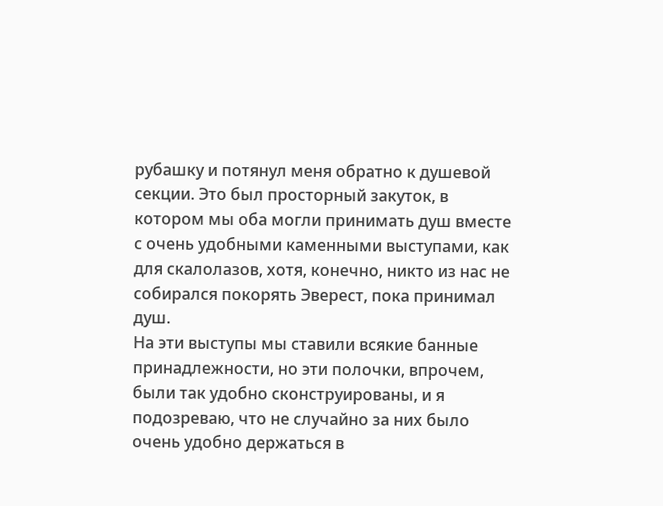рубашку и потянул меня обратно к душевой секции. Это был просторный закуток, в котором мы оба могли принимать душ вместе с очень удобными каменными выступами, как для скалолазов, хотя, конечно, никто из нас не собирался покорять Эверест, пока принимал душ.
На эти выступы мы ставили всякие банные принадлежности, но эти полочки, впрочем, были так удобно сконструированы, и я подозреваю, что не случайно за них было очень удобно держаться в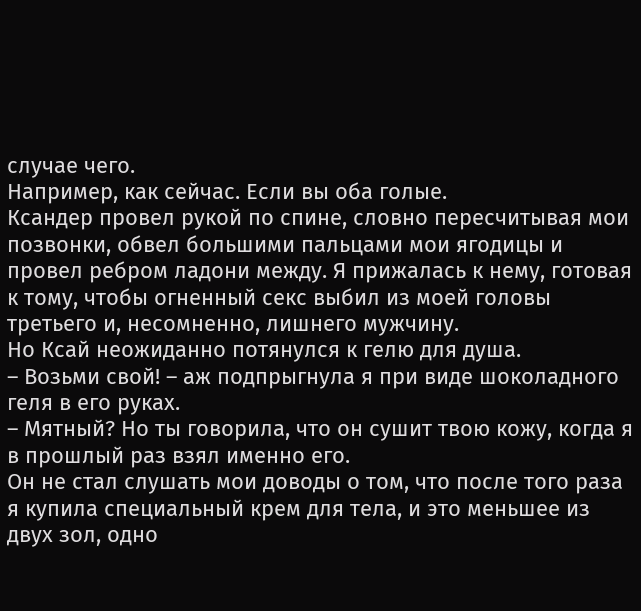случае чего.
Например, как сейчас. Если вы оба голые.
Ксандер провел рукой по спине, словно пересчитывая мои позвонки, обвел большими пальцами мои ягодицы и провел ребром ладони между. Я прижалась к нему, готовая к тому, чтобы огненный секс выбил из моей головы третьего и, несомненно, лишнего мужчину.
Но Ксай неожиданно потянулся к гелю для душа.
– Возьми свой! – аж подпрыгнула я при виде шоколадного геля в его руках.
– Мятный? Но ты говорила, что он сушит твою кожу, когда я в прошлый раз взял именно его.
Он не стал слушать мои доводы о том, что после того раза я купила специальный крем для тела, и это меньшее из двух зол, одно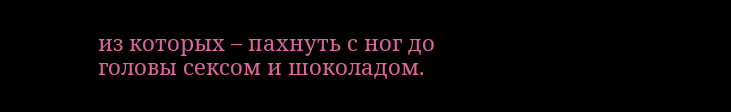из которых – пахнуть с ног до головы сексом и шоколадом.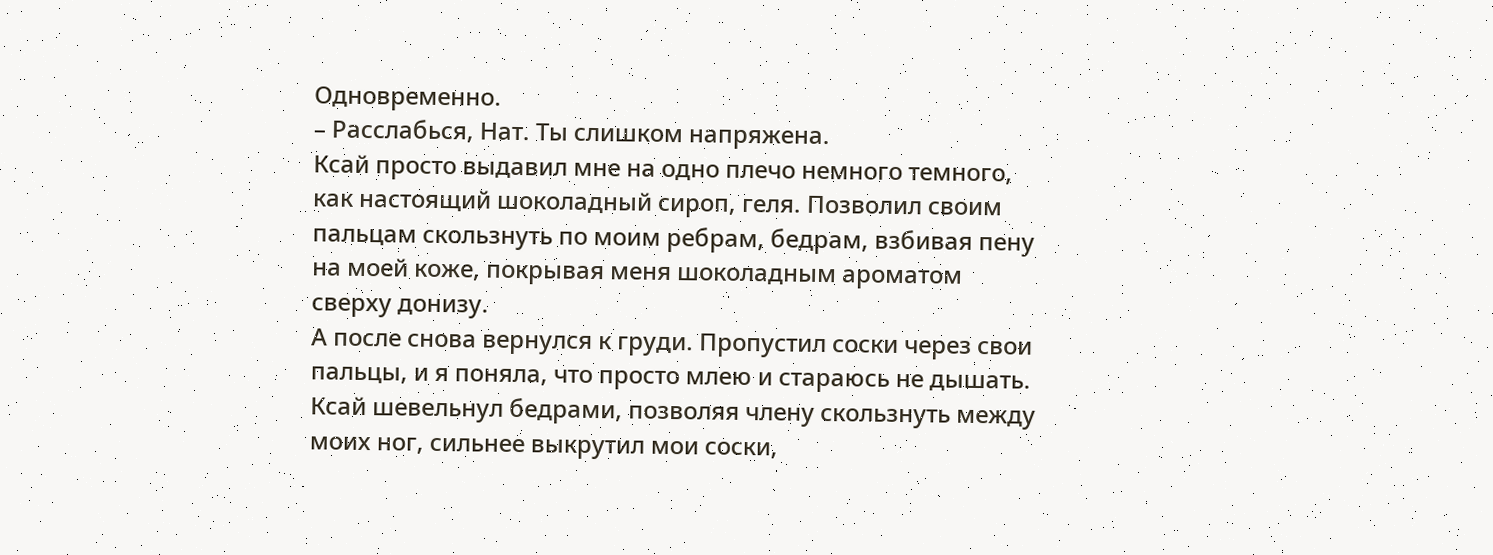Одновременно.
– Расслабься, Нат. Ты слишком напряжена.
Ксай просто выдавил мне на одно плечо немного темного, как настоящий шоколадный сироп, геля. Позволил своим пальцам скользнуть по моим ребрам, бедрам, взбивая пену на моей коже, покрывая меня шоколадным ароматом сверху донизу.
А после снова вернулся к груди. Пропустил соски через свои пальцы, и я поняла, что просто млею и стараюсь не дышать.
Ксай шевельнул бедрами, позволяя члену скользнуть между моих ног, сильнее выкрутил мои соски,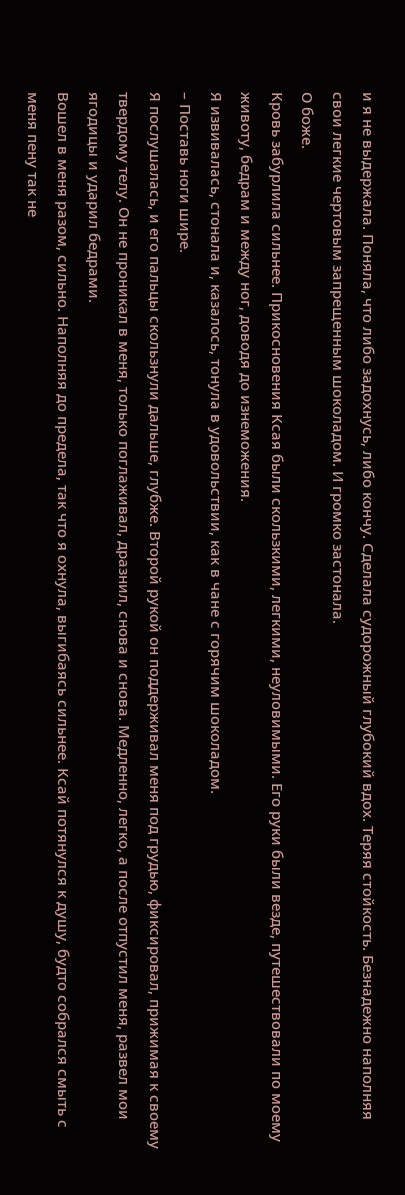и я не выдержала. Поняла, что либо задохнусь, либо кончу. Сделала судорожный глубокий вдох. Теряя стойкость. Безнадежно наполняя свои легкие чертовым запрещенным шоколадом. И громко застонала.
О боже.
Кровь забурлила сильнее. Прикосновения Ксая были скользкими, легкими, неуловимыми. Его руки были везде, путешествовали по моему животу, бедрам и между ног, доводя до изнеможения.
Я извивалась, стонала и, казалось, тонула в удовольствии, как в чане с горячим шоколадом.
– Поставь ноги шире.
Я послушалась, и его пальцы скользнули дальше, глубже. Второй рукой он поддерживал меня под грудью, фиксировал, прижимая к своему твердому телу. Он не проникал в меня, только поглаживал, дразнил, снова и снова. Медленно, легко, а после отпустил меня, развел мои ягодицы и ударил бедрами.
Вошел в меня разом, сильно. Наполняя до предела, так что я охнула, выгибаясь сильнее. Ксай потянулся к душу, будто собрался смыть с меня пену так не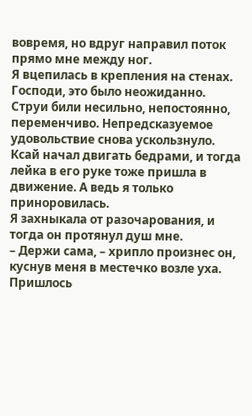вовремя, но вдруг направил поток прямо мне между ног.
Я вцепилась в крепления на стенах. Господи, это было неожиданно.
Струи били несильно, непостоянно, переменчиво. Непредсказуемое удовольствие снова ускользнуло.
Ксай начал двигать бедрами, и тогда лейка в его руке тоже пришла в движение. А ведь я только приноровилась.
Я захныкала от разочарования, и тогда он протянул душ мне.
– Держи сама, – хрипло произнес он, куснув меня в местечко возле уха.
Пришлось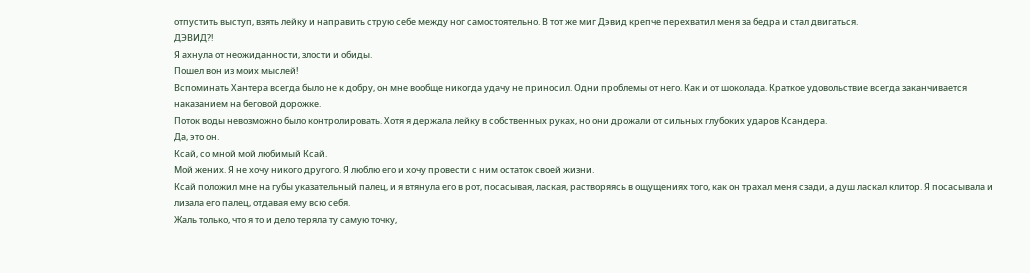отпустить выступ, взять лейку и направить струю себе между ног самостоятельно. В тот же миг Дэвид крепче перехватил меня за бедра и стал двигаться.
ДЭВИД?!
Я ахнула от неожиданности, злости и обиды.
Пошел вон из моих мыслей!
Вспоминать Хантера всегда было не к добру, он мне вообще никогда удачу не приносил. Одни проблемы от него. Как и от шоколада. Краткое удовольствие всегда заканчивается наказанием на беговой дорожке.
Поток воды невозможно было контролировать. Хотя я держала лейку в собственных руках, но они дрожали от сильных глубоких ударов Ксандера.
Да, это он.
Ксай, со мной мой любимый Ксай.
Мой жених. Я не хочу никого другого. Я люблю его и хочу провести с ним остаток своей жизни.
Ксай положил мне на губы указательный палец, и я втянула его в рот, посасывая, лаская, растворяясь в ощущениях того, как он трахал меня сзади, а душ ласкал клитор. Я посасывала и лизала его палец, отдавая ему всю себя.
Жаль только, что я то и дело теряла ту самую точку,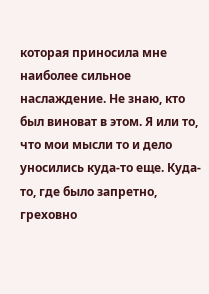которая приносила мне наиболее сильное наслаждение. Не знаю, кто был виноват в этом. Я или то, что мои мысли то и дело уносились куда-то еще. Куда-то, где было запретно, греховно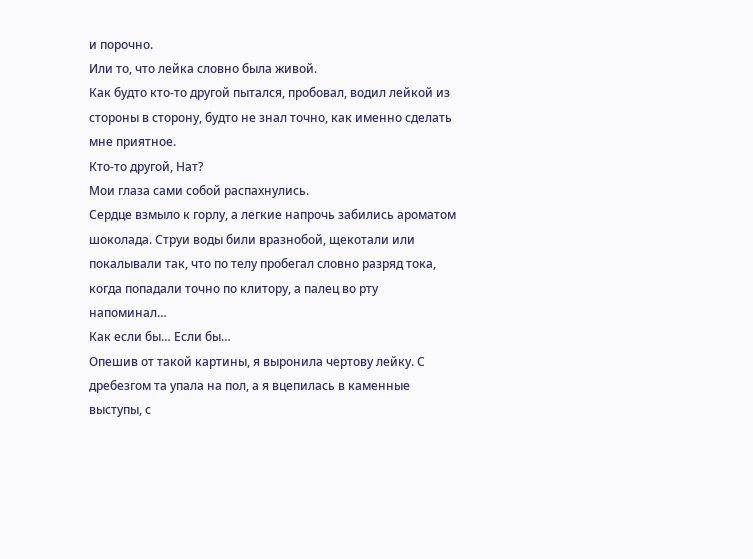и порочно.
Или то, что лейка словно была живой.
Как будто кто-то другой пытался, пробовал, водил лейкой из стороны в сторону, будто не знал точно, как именно сделать мне приятное.
Кто-то другой, Нат?
Мои глаза сами собой распахнулись.
Сердце взмыло к горлу, а легкие напрочь забились ароматом шоколада. Струи воды били вразнобой, щекотали или покалывали так, что по телу пробегал словно разряд тока, когда попадали точно по клитору, а палец во рту напоминал…
Как если бы… Если бы…
Опешив от такой картины, я выронила чертову лейку. С дребезгом та упала на пол, а я вцепилась в каменные выступы, с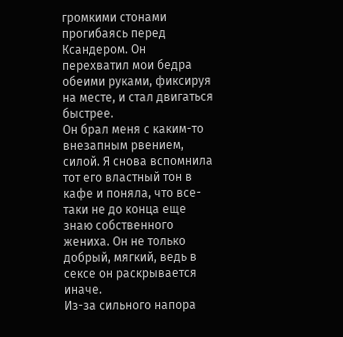громкими стонами прогибаясь перед Ксандером. Он перехватил мои бедра обеими руками, фиксируя на месте, и стал двигаться быстрее.
Он брал меня с каким-то внезапным рвением, силой. Я снова вспомнила тот его властный тон в кафе и поняла, что все-таки не до конца еще знаю собственного жениха. Он не только добрый, мягкий, ведь в сексе он раскрывается иначе.
Из-за сильного напора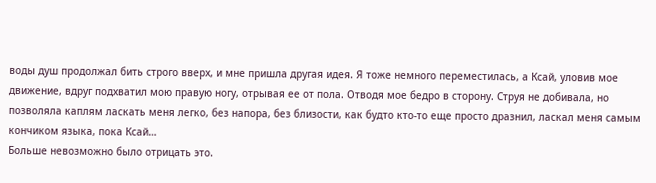воды душ продолжал бить строго вверх, и мне пришла другая идея. Я тоже немного переместилась, а Ксай, уловив мое движение, вдруг подхватил мою правую ногу, отрывая ее от пола. Отводя мое бедро в сторону. Струя не добивала, но позволяла каплям ласкать меня легко, без напора, без близости, как будто кто-то еще просто дразнил, ласкал меня самым кончиком языка, пока Ксай…
Больше невозможно было отрицать это.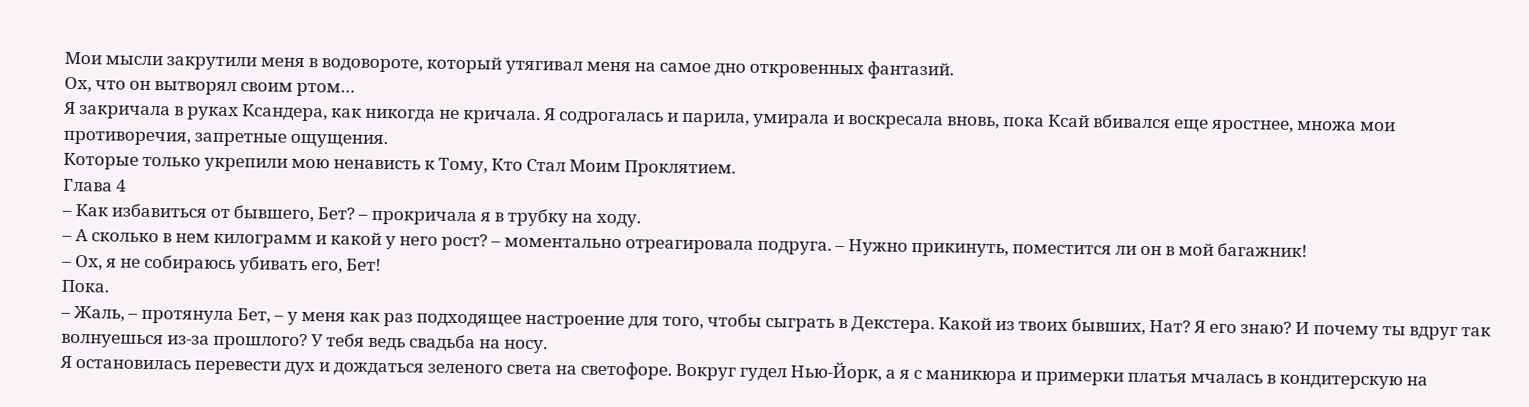Мои мысли закрутили меня в водовороте, который утягивал меня на самое дно откровенных фантазий.
Ох, что он вытворял своим ртом…
Я закричала в руках Ксандера, как никогда не кричала. Я содрогалась и парила, умирала и воскресала вновь, пока Ксай вбивался еще яростнее, множа мои противоречия, запретные ощущения.
Которые только укрепили мою ненависть к Тому, Кто Стал Моим Проклятием.
Глава 4
– Как избавиться от бывшего, Бет? – прокричала я в трубку на ходу.
– А сколько в нем килограмм и какой у него рост? – моментально отреагировала подруга. – Нужно прикинуть, поместится ли он в мой багажник!
– Ох, я не собираюсь убивать его, Бет!
Пока.
– Жаль, – протянула Бет, – у меня как раз подходящее настроение для того, чтобы сыграть в Декстера. Какой из твоих бывших, Нат? Я его знаю? И почему ты вдруг так волнуешься из-за прошлого? У тебя ведь свадьба на носу.
Я остановилась перевести дух и дождаться зеленого света на светофоре. Вокруг гудел Нью-Йорк, а я с маникюра и примерки платья мчалась в кондитерскую на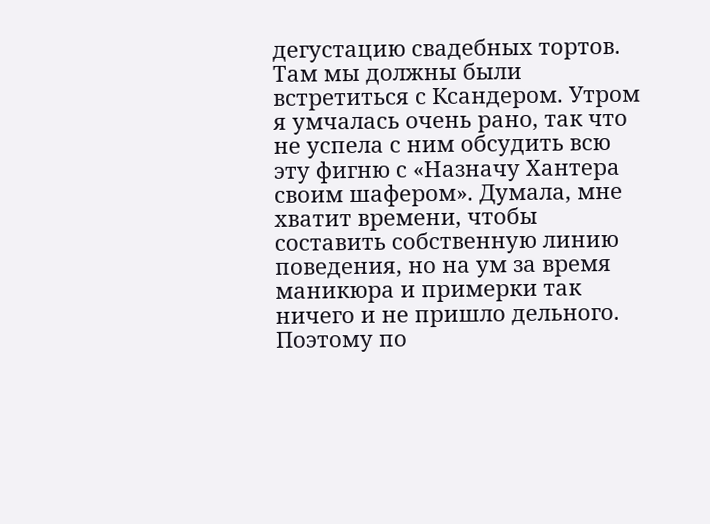дегустацию свадебных тортов. Там мы должны были встретиться с Ксандером. Утром я умчалась очень рано, так что не успела с ним обсудить всю эту фигню с «Назначу Хантера своим шафером». Думала, мне хватит времени, чтобы составить собственную линию поведения, но на ум за время маникюра и примерки так ничего и не пришло дельного.
Поэтому по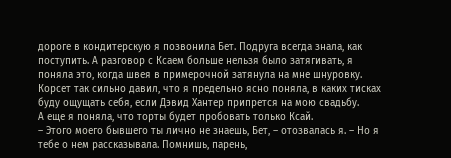дороге в кондитерскую я позвонила Бет. Подруга всегда знала, как поступить. А разговор с Ксаем больше нельзя было затягивать, я поняла это, когда швея в примерочной затянула на мне шнуровку. Корсет так сильно давил, что я предельно ясно поняла, в каких тисках буду ощущать себя, если Дэвид Хантер припрется на мою свадьбу.
А еще я поняла, что торты будет пробовать только Ксай.
– Этого моего бывшего ты лично не знаешь, Бет, – отозвалась я. – Но я тебе о нем рассказывала. Помнишь, парень,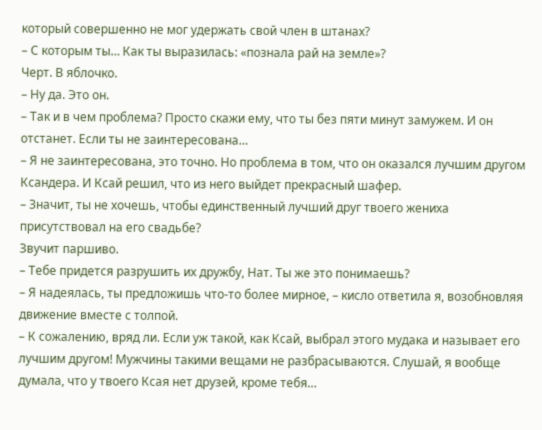который совершенно не мог удержать свой член в штанах?
– С которым ты… Как ты выразилась: «познала рай на земле»?
Черт. В яблочко.
– Ну да. Это он.
– Так и в чем проблема? Просто скажи ему, что ты без пяти минут замужем. И он отстанет. Если ты не заинтересована…
– Я не заинтересована, это точно. Но проблема в том, что он оказался лучшим другом Ксандера. И Ксай решил, что из него выйдет прекрасный шафер.
– Значит, ты не хочешь, чтобы единственный лучший друг твоего жениха присутствовал на его свадьбе?
Звучит паршиво.
– Тебе придется разрушить их дружбу, Нат. Ты же это понимаешь?
– Я надеялась, ты предложишь что-то более мирное, – кисло ответила я, возобновляя движение вместе с толпой.
– К сожалению, вряд ли. Если уж такой, как Ксай, выбрал этого мудака и называет его лучшим другом! Мужчины такими вещами не разбрасываются. Слушай, я вообще думала, что у твоего Ксая нет друзей, кроме тебя…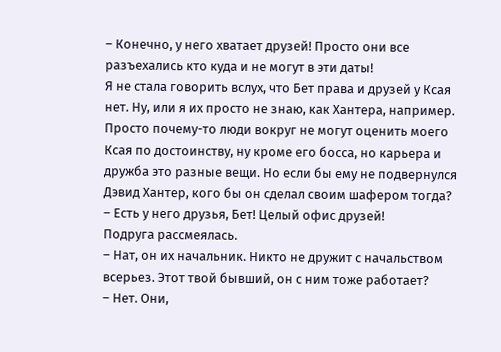– Конечно, у него хватает друзей! Просто они все разъехались кто куда и не могут в эти даты!
Я не стала говорить вслух, что Бет права и друзей у Ксая нет. Ну, или я их просто не знаю, как Хантера, например. Просто почему-то люди вокруг не могут оценить моего Ксая по достоинству, ну кроме его босса, но карьера и дружба это разные вещи. Но если бы ему не подвернулся Дэвид Хантер, кого бы он сделал своим шафером тогда?
– Есть у него друзья, Бет! Целый офис друзей!
Подруга рассмеялась.
– Нат, он их начальник. Никто не дружит с начальством всерьез. Этот твой бывший, он с ним тоже работает?
– Нет. Они,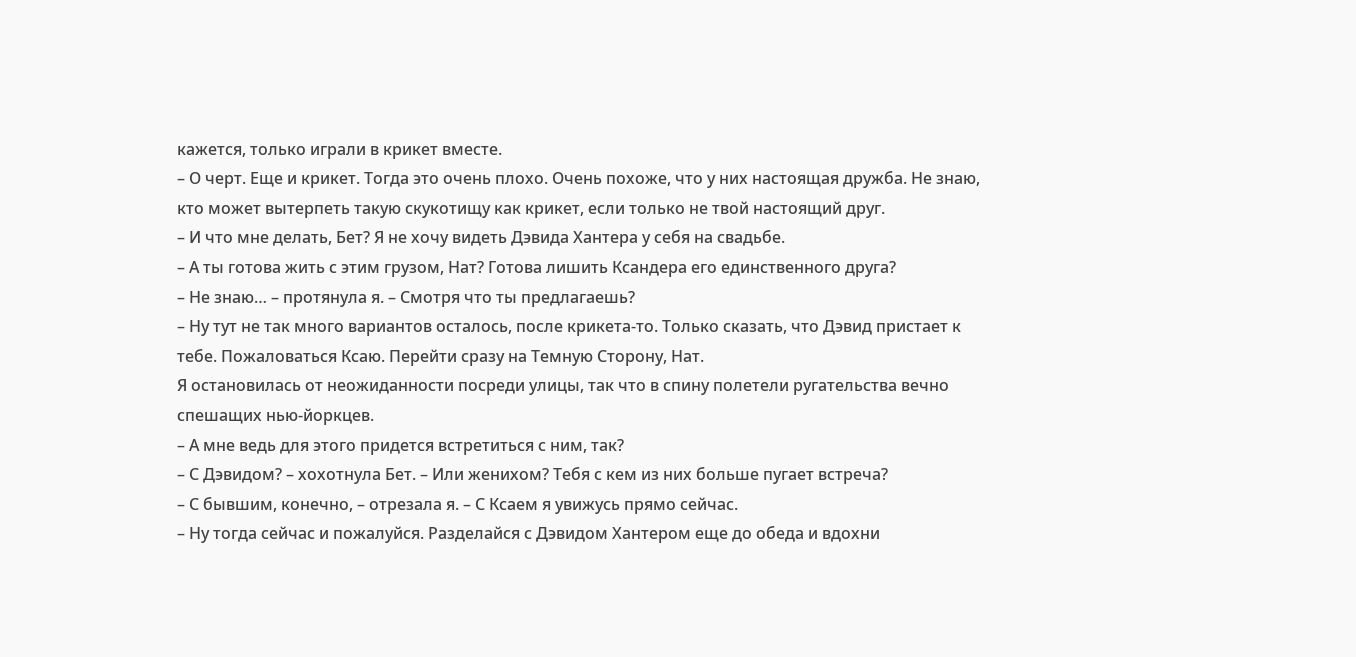кажется, только играли в крикет вместе.
– О черт. Еще и крикет. Тогда это очень плохо. Очень похоже, что у них настоящая дружба. Не знаю, кто может вытерпеть такую скукотищу как крикет, если только не твой настоящий друг.
– И что мне делать, Бет? Я не хочу видеть Дэвида Хантера у себя на свадьбе.
– А ты готова жить с этим грузом, Нат? Готова лишить Ксандера его единственного друга?
– Не знаю… – протянула я. – Смотря что ты предлагаешь?
– Ну тут не так много вариантов осталось, после крикета-то. Только сказать, что Дэвид пристает к тебе. Пожаловаться Ксаю. Перейти сразу на Темную Сторону, Нат.
Я остановилась от неожиданности посреди улицы, так что в спину полетели ругательства вечно спешащих нью-йоркцев.
– А мне ведь для этого придется встретиться с ним, так?
– С Дэвидом? – хохотнула Бет. – Или женихом? Тебя с кем из них больше пугает встреча?
– С бывшим, конечно, – отрезала я. – С Ксаем я увижусь прямо сейчас.
– Ну тогда сейчас и пожалуйся. Разделайся с Дэвидом Хантером еще до обеда и вдохни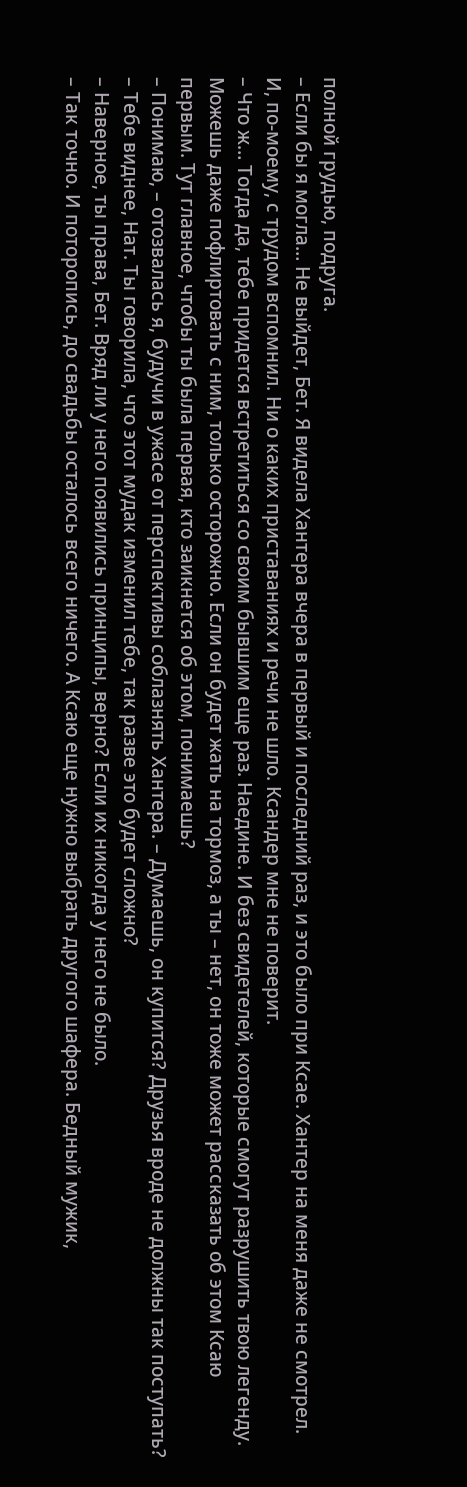полной грудью, подруга.
– Если бы я могла… Не выйдет, Бет. Я видела Хантера вчера в первый и последний раз, и это было при Ксае. Хантер на меня даже не смотрел. И, по-моему, с трудом вспомнил. Ни о каких приставаниях и речи не шло. Ксандер мне не поверит.
– Что ж… Тогда да, тебе придется встретиться со своим бывшим еще раз. Наедине. И без свидетелей, которые смогут разрушить твою легенду. Можешь даже пофлиртовать с ним, только осторожно. Если он будет жать на тормоз, а ты – нет, он тоже может рассказать об этом Ксаю первым. Тут главное, чтобы ты была первая, кто заикнется об этом, понимаешь?
– Понимаю, – отозвалась я, будучи в ужасе от перспективы соблазнять Хантера. – Думаешь, он купится? Друзья вроде не должны так поступать?
– Тебе виднее, Нат. Ты говорила, что этот мудак изменил тебе, так разве это будет сложно?
– Наверное, ты права, Бет. Вряд ли у него появились принципы, верно? Если их никогда у него не было.
– Так точно. И поторопись, до свадьбы осталось всего ничего. А Ксаю еще нужно выбрать другого шафера. Бедный мужик,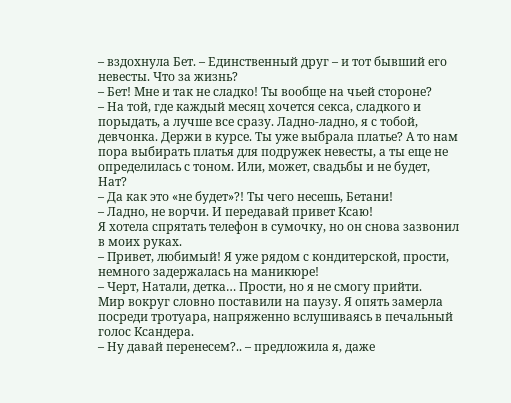– вздохнула Бет. – Единственный друг – и тот бывший его невесты. Что за жизнь?
– Бет! Мне и так не сладко! Ты вообще на чьей стороне?
– На той, где каждый месяц хочется секса, сладкого и порыдать, а лучше все сразу. Ладно-ладно, я с тобой, девчонка. Держи в курсе. Ты уже выбрала платье? А то нам пора выбирать платья для подружек невесты, а ты еще не определилась с тоном. Или, может, свадьбы и не будет, Нат?
– Да как это «не будет»?! Ты чего несешь, Бетани!
– Ладно, не ворчи. И передавай привет Ксаю!
Я хотела спрятать телефон в сумочку, но он снова зазвонил в моих руках.
– Привет, любимый! Я уже рядом с кондитерской, прости, немного задержалась на маникюре!
– Черт, Натали, детка… Прости, но я не смогу прийти.
Мир вокруг словно поставили на паузу. Я опять замерла посреди тротуара, напряженно вслушиваясь в печальный голос Ксандера.
– Ну давай перенесем?.. – предложила я, даже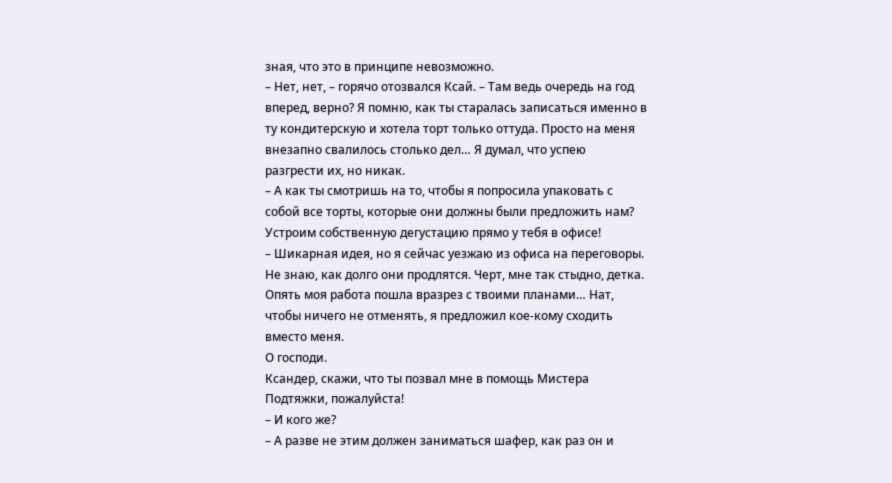зная, что это в принципе невозможно.
– Нет, нет, – горячо отозвался Ксай. – Там ведь очередь на год вперед, верно? Я помню, как ты старалась записаться именно в ту кондитерскую и хотела торт только оттуда. Просто на меня внезапно свалилось столько дел… Я думал, что успею разгрести их, но никак.
– А как ты смотришь на то, чтобы я попросила упаковать с собой все торты, которые они должны были предложить нам? Устроим собственную дегустацию прямо у тебя в офисе!
– Шикарная идея, но я сейчас уезжаю из офиса на переговоры. Не знаю, как долго они продлятся. Черт, мне так стыдно, детка. Опять моя работа пошла вразрез с твоими планами… Нат, чтобы ничего не отменять, я предложил кое-кому сходить вместо меня.
О господи.
Ксандер, скажи, что ты позвал мне в помощь Мистера Подтяжки, пожалуйста!
– И кого же?
– А разве не этим должен заниматься шафер, как раз он и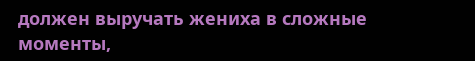должен выручать жениха в сложные моменты,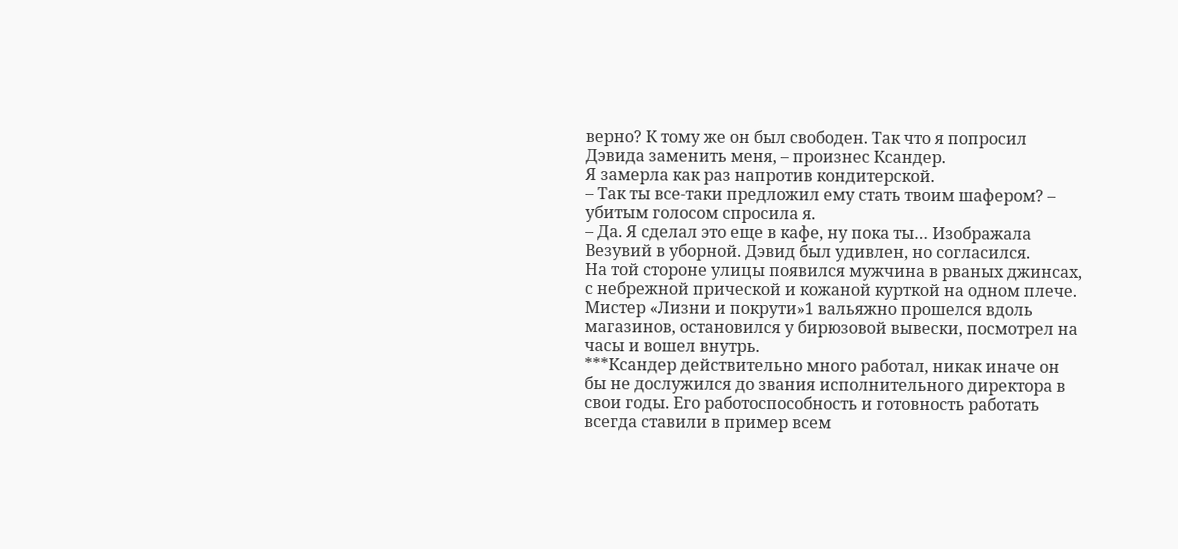верно? К тому же он был свободен. Так что я попросил Дэвида заменить меня, – произнес Ксандер.
Я замерла как раз напротив кондитерской.
– Так ты все-таки предложил ему стать твоим шафером? – убитым голосом спросила я.
– Да. Я сделал это еще в кафе, ну пока ты… Изображала Везувий в уборной. Дэвид был удивлен, но согласился.
На той стороне улицы появился мужчина в рваных джинсах, с небрежной прической и кожаной курткой на одном плече. Мистер «Лизни и покрути»1 вальяжно прошелся вдоль магазинов, остановился у бирюзовой вывески, посмотрел на часы и вошел внутрь.
***Ксандер действительно много работал, никак иначе он бы не дослужился до звания исполнительного директора в свои годы. Его работоспособность и готовность работать всегда ставили в пример всем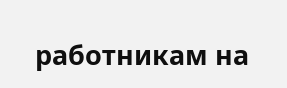работникам на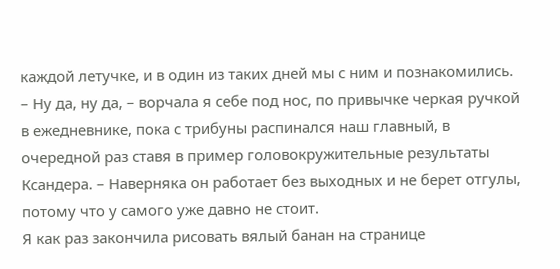каждой летучке, и в один из таких дней мы с ним и познакомились.
– Ну да, ну да, – ворчала я себе под нос, по привычке черкая ручкой в ежедневнике, пока с трибуны распинался наш главный, в очередной раз ставя в пример головокружительные результаты Ксандера. – Наверняка он работает без выходных и не берет отгулы, потому что у самого уже давно не стоит.
Я как раз закончила рисовать вялый банан на странице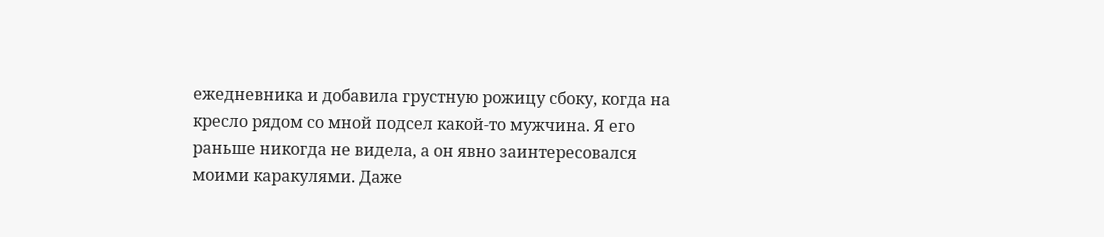ежедневника и добавила грустную рожицу сбоку, когда на кресло рядом со мной подсел какой-то мужчина. Я его раньше никогда не видела, а он явно заинтересовался моими каракулями. Даже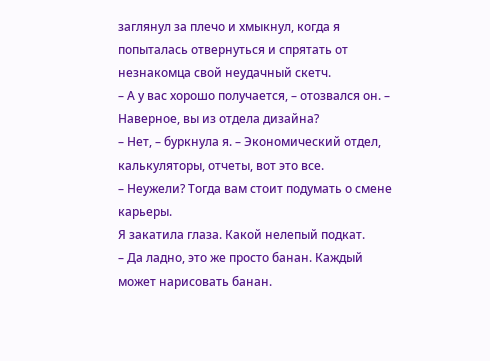заглянул за плечо и хмыкнул, когда я попыталась отвернуться и спрятать от незнакомца свой неудачный скетч.
– А у вас хорошо получается, – отозвался он. – Наверное, вы из отдела дизайна?
– Нет, – буркнула я. – Экономический отдел, калькуляторы, отчеты, вот это все.
– Неужели? Тогда вам стоит подумать о смене карьеры.
Я закатила глаза. Какой нелепый подкат.
– Да ладно, это же просто банан. Каждый может нарисовать банан.